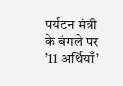पर्यटन मंत्री के बंगले पर ’11 अर्थियाँ’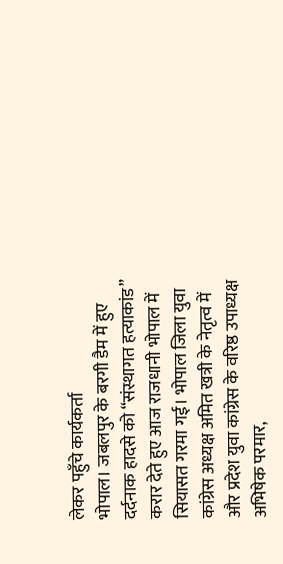लेकर पहुँचे कार्यकर्ता
भोपाल। जबलपुर के बरगी डैम में हुए दर्दनाक हादसे को “संस्थागत हत्याकांड” करार देते हुए आज राजधानी भोपाल में सियासत गरमा गई। भोपाल जिला युवा कांग्रेस अध्यक्ष अमित खत्री के नेतृत्व में और प्रदेश युवा कांग्रेस के वरिष्ठ उपाध्यक्ष अभिषेक परमार,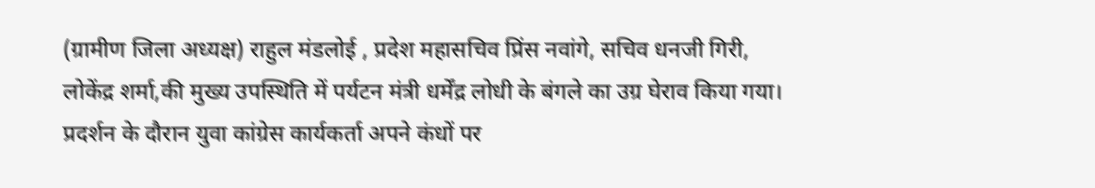(ग्रामीण जिला अध्यक्ष) राहुल मंडलोई , प्रदेश महासचिव प्रिंस नवांगे, सचिव धनजी गिरी, लोकेंद्र शर्मा,की मुख्य उपस्थिति में पर्यटन मंत्री धर्मेंद्र लोधी के बंगले का उग्र घेराव किया गया। प्रदर्शन के दौरान युवा कांग्रेस कार्यकर्ता अपने कंधों पर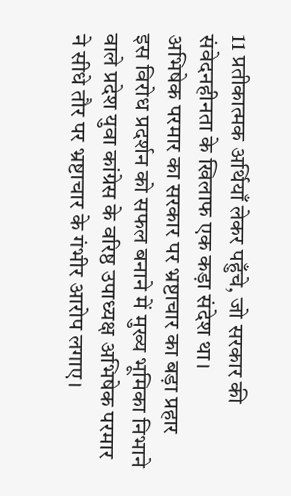11 प्रतीकात्मक अर्थियाँ लेकर पहुँचे, जो सरकार की संवेदनहीनता के खिलाफ एक कड़ा संदेश था।
अभिषेक परमार का सरकार पर भ्रष्टाचार का बड़ा प्रहार
इस विरोध प्रदर्शन को सफल बनाने में मुख्य भूमिका निभाने वाले प्रदेश युवा कांग्रेस के वरिष्ठ उपाध्यक्ष अभिषेक परमार ने सीधे तौर पर भ्रष्टाचार के गंभीर आरोप लगाए।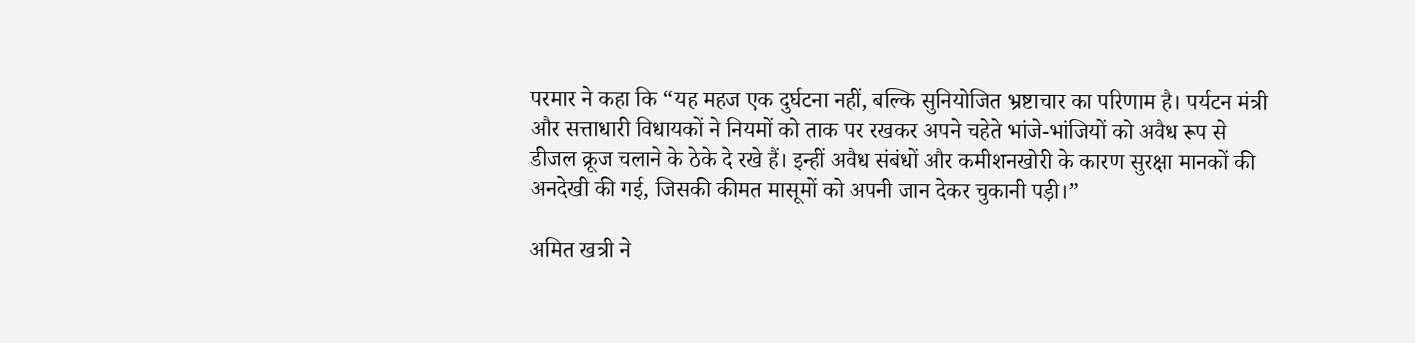परमार ने कहा कि “यह महज एक दुर्घटना नहीं, बल्कि सुनियोजित भ्रष्टाचार का परिणाम है। पर्यटन मंत्री और सत्ताधारी विधायकों ने नियमों को ताक पर रखकर अपने चहेते भांजे-भांजियों को अवैध रूप से डीजल क्रूज चलाने के ठेके दे रखे हैं। इन्हीं अवैध संबंधों और कमीशनखोरी के कारण सुरक्षा मानकों की अनदेखी की गई, जिसकी कीमत मासूमों को अपनी जान देकर चुकानी पड़ी।”

अमित खत्री ने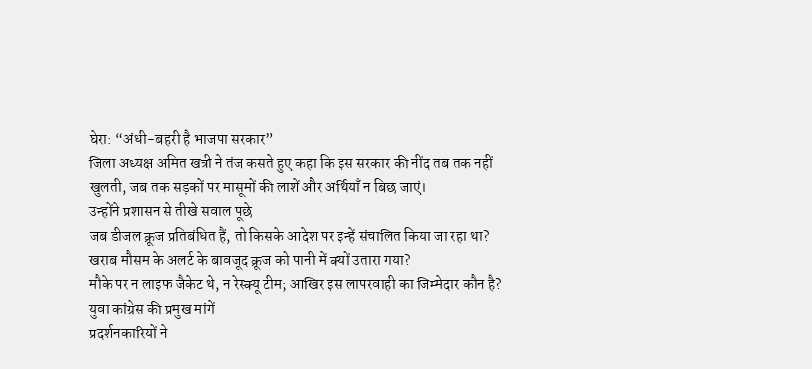घेरा: “अंधी-बहरी है भाजपा सरकार”
जिला अध्यक्ष अमित खत्री ने तंज कसते हुए कहा कि इस सरकार की नींद तब तक नहीं खुलती, जब तक सड़कों पर मासूमों की लाशें और अर्थियाँ न बिछ जाएं।
उन्होंने प्रशासन से तीखे सवाल पूछे
जब डीजल क्रूज प्रतिबंधित हैं, तो किसके आदेश पर इन्हें संचालित किया जा रहा था?
खराब मौसम के अलर्ट के बावजूद क्रूज को पानी में क्यों उतारा गया?
मौके पर न लाइफ जैकेट थे, न रेस्क्यू टीम; आखिर इस लापरवाही का जिम्मेदार कौन है?
युवा कांग्रेस की प्रमुख मांगें
प्रदर्शनकारियों ने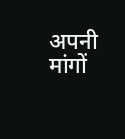अपनी मांगों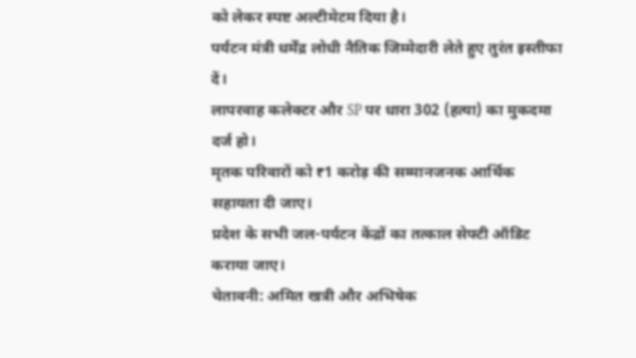को लेकर स्पष्ट अल्टीमेटम दिया है।
पर्यटन मंत्री धर्मेंद्र लोधी नैतिक जिम्मेदारी लेते हुए तुरंत इस्तीफा दें।
लापरवाह कलेक्टर और SP पर धारा 302 (हत्या) का मुकदमा दर्ज हो।
मृतक परिवारों को ₹1 करोड़ की सम्मानजनक आर्थिक सहायता दी जाए।
प्रदेश के सभी जल-पर्यटन केंद्रों का तत्काल सेफ्टी ऑडिट कराया जाए।
चेतावनी: अमित खत्री और अभिषेक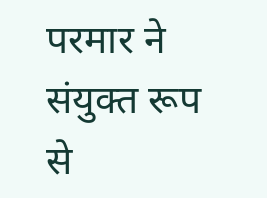परमार ने संयुक्त रूप से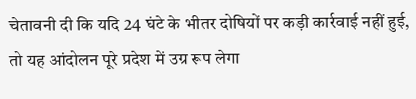चेतावनी दी कि यदि 24 घंटे के भीतर दोषियों पर कड़ी कार्रवाई नहीं हुई, तो यह आंदोलन पूरे प्रदेश में उग्र रूप लेगा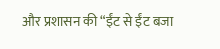और प्रशासन की “ईंट से ईंट बजा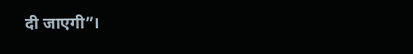दी जाएगी”।